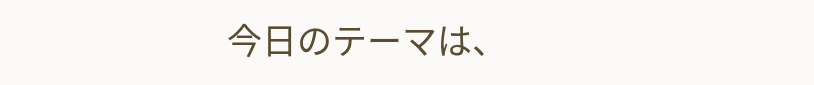今日のテーマは、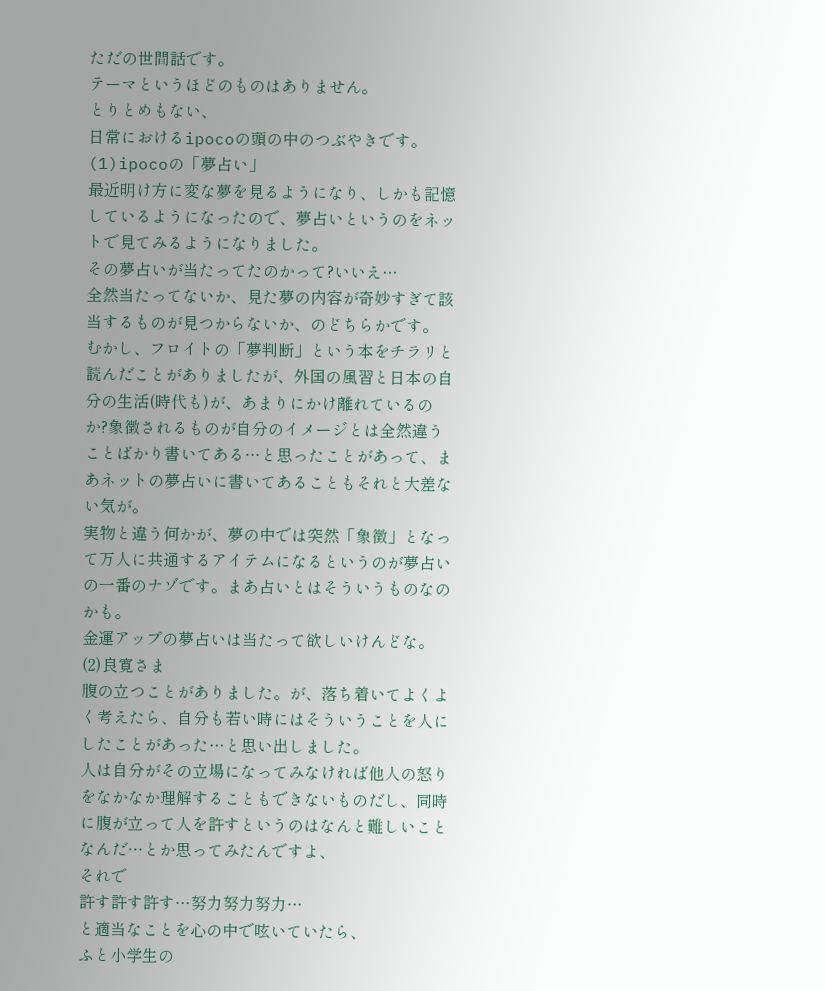ただの世間話です。
テーマというほどのものはありません。
とりとめもない、
日常におけるipocoの頭の中のつぶやきです。
(1)ipocoの「夢占い」
最近明け方に変な夢を見るようになり、しかも記憶しているようになったので、夢占いというのをネットで見てみるようになりました。
その夢占いが当たってたのかって?いいえ…
全然当たってないか、見た夢の内容が奇妙すぎて該当するものが見つからないか、のどちらかです。
むかし、フロイトの「夢判断」という本をチラリと読んだことがありましたが、外国の風習と日本の自分の生活(時代も)が、あまりにかけ離れているのか?象徴されるものが自分のイメージとは全然違うことばかり書いてある…と思ったことがあって、まあネットの夢占いに書いてあることもそれと大差ない気が。
実物と違う何かが、夢の中では突然「象徴」となって万人に共通するアイテムになるというのが夢占いの一番のナゾです。まあ占いとはそういうものなのかも。
金運アップの夢占いは当たって欲しいけんどな。
(2)良寛さま
腹の立つことがありました。が、落ち着いてよくよく考えたら、自分も若い時にはそういうことを人にしたことがあった…と思い出しました。
人は自分がその立場になってみなければ他人の怒りをなかなか理解することもできないものだし、同時に腹が立って人を許すというのはなんと難しいことなんだ…とか思ってみたんですよ、
それで
許す許す許す…努力努力努力…
と適当なことを心の中で呟いていたら、
ふと小学生の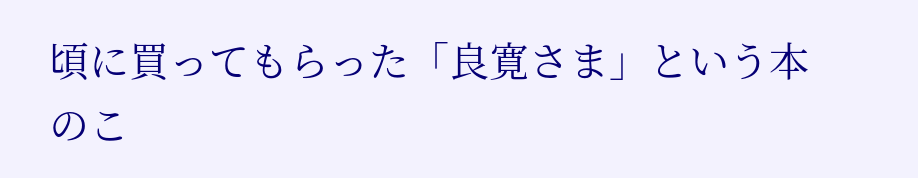頃に買ってもらった「良寛さま」という本のこ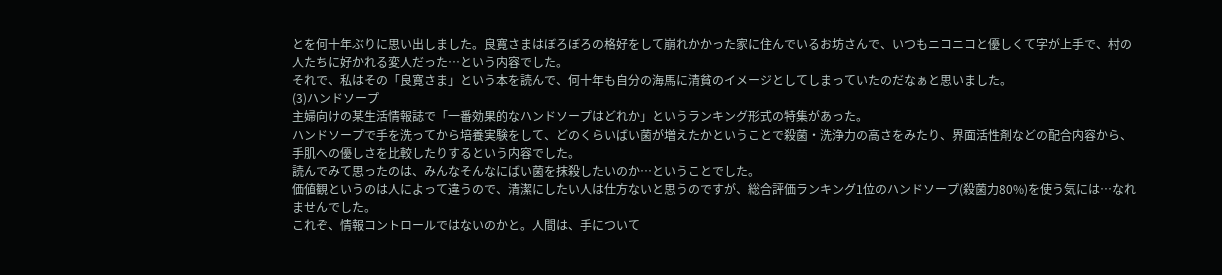とを何十年ぶりに思い出しました。良寛さまはぼろぼろの格好をして崩れかかった家に住んでいるお坊さんで、いつもニコニコと優しくて字が上手で、村の人たちに好かれる変人だった…という内容でした。
それで、私はその「良寛さま」という本を読んで、何十年も自分の海馬に清貧のイメージとしてしまっていたのだなぁと思いました。
(3)ハンドソープ
主婦向けの某生活情報誌で「一番効果的なハンドソープはどれか」というランキング形式の特集があった。
ハンドソープで手を洗ってから培養実験をして、どのくらいばい菌が増えたかということで殺菌・洗浄力の高さをみたり、界面活性剤などの配合内容から、手肌への優しさを比較したりするという内容でした。
読んでみて思ったのは、みんなそんなにばい菌を抹殺したいのか…ということでした。
価値観というのは人によって違うので、清潔にしたい人は仕方ないと思うのですが、総合評価ランキング1位のハンドソープ(殺菌力80%)を使う気には…なれませんでした。
これぞ、情報コントロールではないのかと。人間は、手について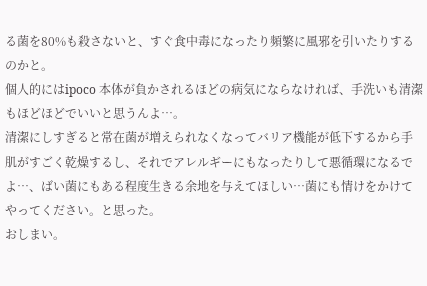る菌を80%も殺さないと、すぐ食中毒になったり頻繁に風邪を引いたりするのかと。
個人的にはipoco 本体が負かされるほどの病気にならなければ、手洗いも清潔もほどほどでいいと思うんよ…。
清潔にしすぎると常在菌が増えられなくなってバリア機能が低下するから手肌がすごく乾燥するし、それでアレルギーにもなったりして悪循環になるでよ…、ばい菌にもある程度生きる余地を与えてほしい…菌にも情けをかけてやってください。と思った。
おしまい。